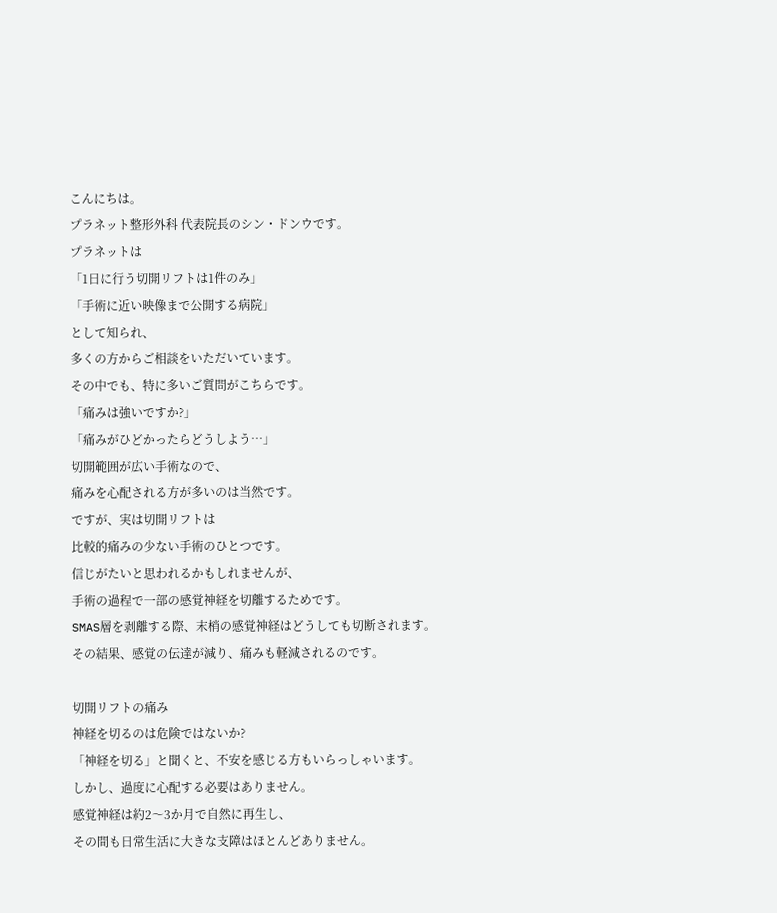こんにちは。
プラネット整形外科 代表院長のシン・ドンウです。
プラネットは
「1日に行う切開リフトは1件のみ」
「手術に近い映像まで公開する病院」
として知られ、
多くの方からご相談をいただいています。
その中でも、特に多いご質問がこちらです。
「痛みは強いですか?」
「痛みがひどかったらどうしよう…」
切開範囲が広い手術なので、
痛みを心配される方が多いのは当然です。
ですが、実は切開リフトは
比較的痛みの少ない手術のひとつです。
信じがたいと思われるかもしれませんが、
手術の過程で一部の感覚神経を切離するためです。
SMAS層を剥離する際、末梢の感覚神経はどうしても切断されます。
その結果、感覚の伝達が減り、痛みも軽減されるのです。

切開リフトの痛み
神経を切るのは危険ではないか?
「神経を切る」と聞くと、不安を感じる方もいらっしゃいます。
しかし、過度に心配する必要はありません。
感覚神経は約2〜3か月で自然に再生し、
その間も日常生活に大きな支障はほとんどありません。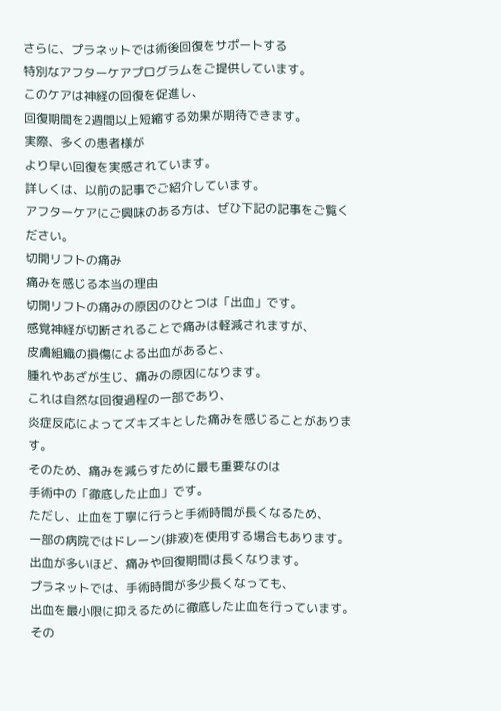さらに、プラネットでは術後回復をサポートする
特別なアフターケアプログラムをご提供しています。
このケアは神経の回復を促進し、
回復期間を2週間以上短縮する効果が期待できます。
実際、多くの患者様が
より早い回復を実感されています。
詳しくは、以前の記事でご紹介しています。
アフターケアにご興味のある方は、ぜひ下記の記事をご覧ください。
切開リフトの痛み
痛みを感じる本当の理由
切開リフトの痛みの原因のひとつは「出血」です。
感覚神経が切断されることで痛みは軽減されますが、
皮膚組織の損傷による出血があると、
腫れやあざが生じ、痛みの原因になります。
これは自然な回復過程の一部であり、
炎症反応によってズキズキとした痛みを感じることがあります。
そのため、痛みを減らすために最も重要なのは
手術中の「徹底した止血」です。
ただし、止血を丁寧に行うと手術時間が長くなるため、
一部の病院ではドレーン(排液)を使用する場合もあります。
出血が多いほど、痛みや回復期間は長くなります。
プラネットでは、手術時間が多少長くなっても、
出血を最小限に抑えるために徹底した止血を行っています。
その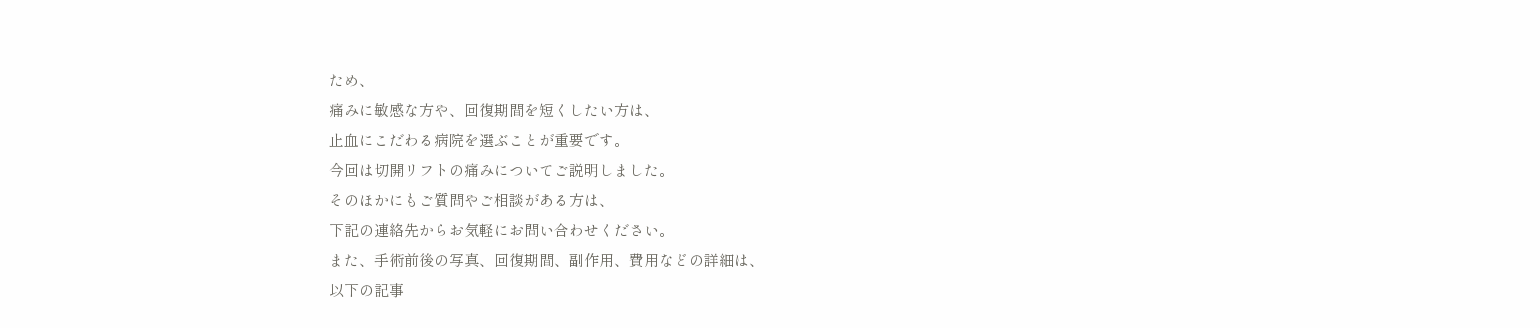ため、
痛みに敏感な方や、回復期間を短くしたい方は、
止血にこだわる病院を選ぶことが重要です。
今回は切開リフトの痛みについてご説明しました。
そのほかにもご質問やご相談がある方は、
下記の連絡先からお気軽にお問い合わせください。
また、手術前後の写真、回復期間、副作用、費用などの詳細は、
以下の記事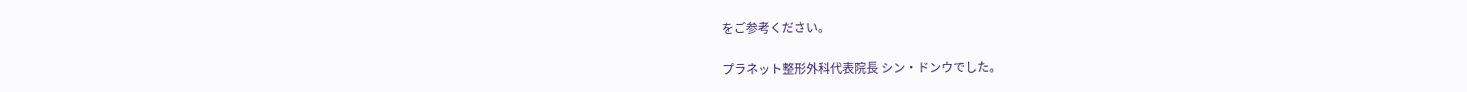をご参考ください。

プラネット整形外科代表院長 シン・ドンウでした。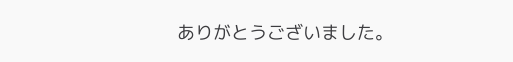ありがとうございました。